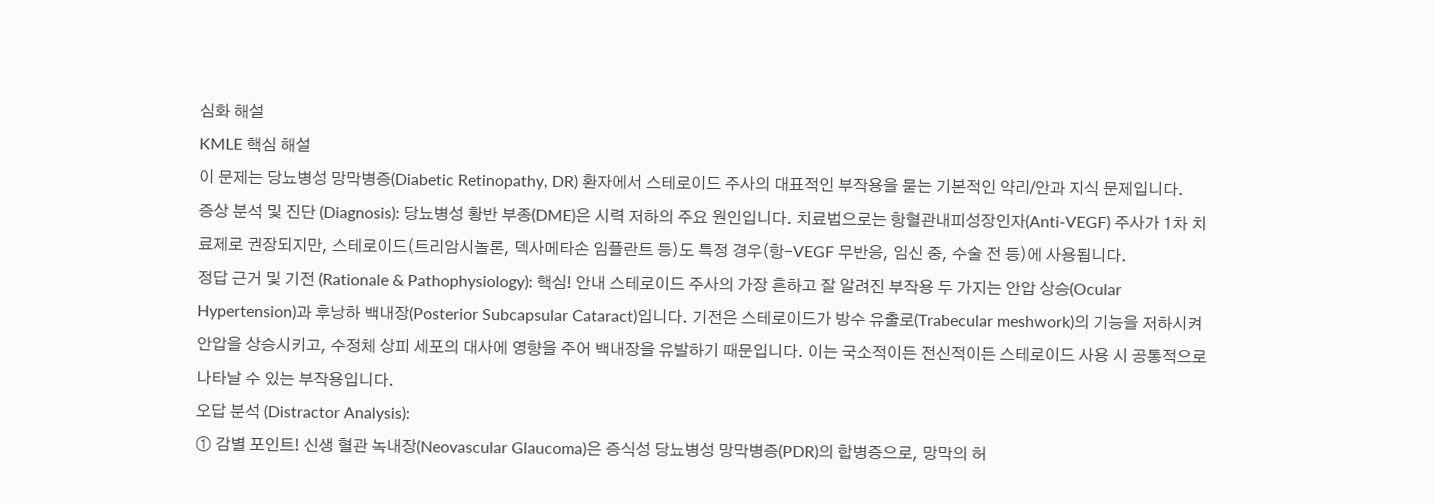심화 해설
KMLE 핵심 해설
이 문제는 당뇨병성 망막병증(Diabetic Retinopathy, DR) 환자에서 스테로이드 주사의 대표적인 부작용을 묻는 기본적인 약리/안과 지식 문제입니다.
증상 분석 및 진단 (Diagnosis): 당뇨병성 황반 부종(DME)은 시력 저하의 주요 원인입니다. 치료법으로는 항혈관내피성장인자(Anti-VEGF) 주사가 1차 치료제로 권장되지만, 스테로이드(트리암시놀론, 덱사메타손 임플란트 등)도 특정 경우(항-VEGF 무반응, 임신 중, 수술 전 등)에 사용됩니다.
정답 근거 및 기전 (Rationale & Pathophysiology): 핵심! 안내 스테로이드 주사의 가장 흔하고 잘 알려진 부작용 두 가지는 안압 상승(Ocular Hypertension)과 후낭하 백내장(Posterior Subcapsular Cataract)입니다. 기전은 스테로이드가 방수 유출로(Trabecular meshwork)의 기능을 저하시켜 안압을 상승시키고, 수정체 상피 세포의 대사에 영향을 주어 백내장을 유발하기 때문입니다. 이는 국소적이든 전신적이든 스테로이드 사용 시 공통적으로 나타날 수 있는 부작용입니다.
오답 분석 (Distractor Analysis):
① 감별 포인트! 신생 혈관 녹내장(Neovascular Glaucoma)은 증식성 당뇨병성 망막병증(PDR)의 합병증으로, 망막의 허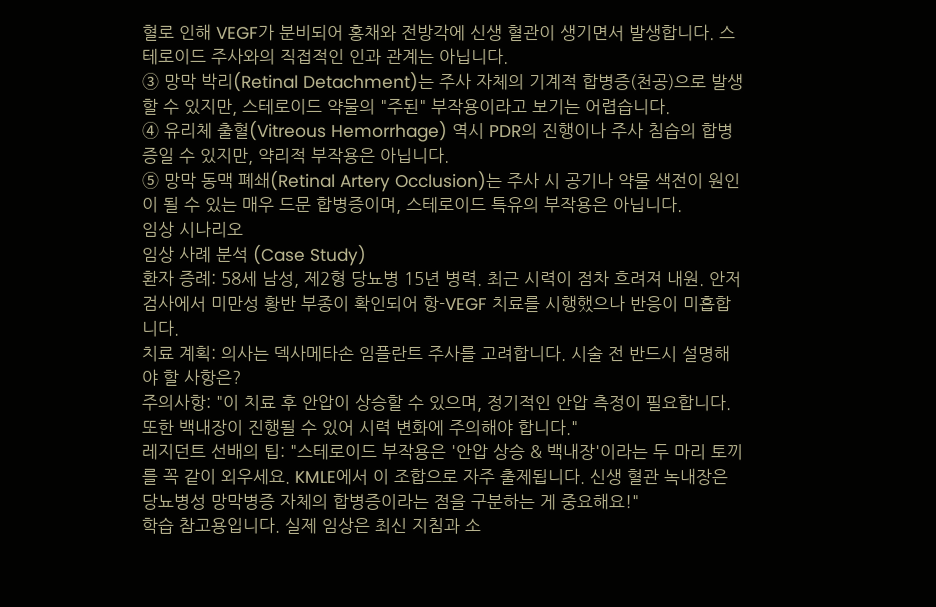혈로 인해 VEGF가 분비되어 홍채와 전방각에 신생 혈관이 생기면서 발생합니다. 스테로이드 주사와의 직접적인 인과 관계는 아닙니다.
③ 망막 박리(Retinal Detachment)는 주사 자체의 기계적 합병증(천공)으로 발생할 수 있지만, 스테로이드 약물의 "주된" 부작용이라고 보기는 어렵습니다.
④ 유리체 출혈(Vitreous Hemorrhage) 역시 PDR의 진행이나 주사 침습의 합병증일 수 있지만, 약리적 부작용은 아닙니다.
⑤ 망막 동맥 폐쇄(Retinal Artery Occlusion)는 주사 시 공기나 약물 색전이 원인이 될 수 있는 매우 드문 합병증이며, 스테로이드 특유의 부작용은 아닙니다.
임상 시나리오
임상 사례 분석 (Case Study)
환자 증례: 58세 남성, 제2형 당뇨병 15년 병력. 최근 시력이 점차 흐려져 내원. 안저 검사에서 미만성 황반 부종이 확인되어 항-VEGF 치료를 시행했으나 반응이 미흡합니다.
치료 계획: 의사는 덱사메타손 임플란트 주사를 고려합니다. 시술 전 반드시 설명해야 할 사항은?
주의사항: "이 치료 후 안압이 상승할 수 있으며, 정기적인 안압 측정이 필요합니다. 또한 백내장이 진행될 수 있어 시력 변화에 주의해야 합니다."
레지던트 선배의 팁: "스테로이드 부작용은 '안압 상승 & 백내장'이라는 두 마리 토끼를 꼭 같이 외우세요. KMLE에서 이 조합으로 자주 출제됩니다. 신생 혈관 녹내장은 당뇨병성 망막병증 자체의 합병증이라는 점을 구분하는 게 중요해요!"
학습 참고용입니다. 실제 임상은 최신 지침과 소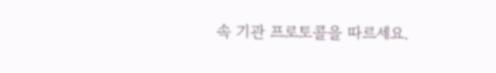속 기관 프로토콜을 따르세요.